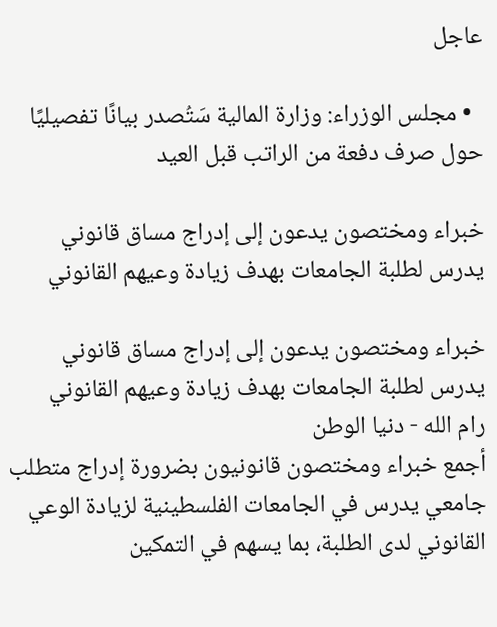عاجل

  • مجلس الوزراء: وزارة المالية سَتُصدر بيانًا تفصيليًا حول صرف دفعة من الراتب قبل العيد

خبراء ومختصون يدعون إلى إدراج مساق قانوني يدرس لطلبة الجامعات بهدف زيادة وعيهم القانوني

خبراء ومختصون يدعون إلى إدراج مساق قانوني يدرس لطلبة الجامعات بهدف زيادة وعيهم القانوني
رام الله - دنيا الوطن
أجمع خبراء ومختصون قانونيون بضرورة إدراج متطلب جامعي يدرس في الجامعات الفلسطينية لزيادة الوعي القانوني لدى الطلبة، بما يسهم في التمكين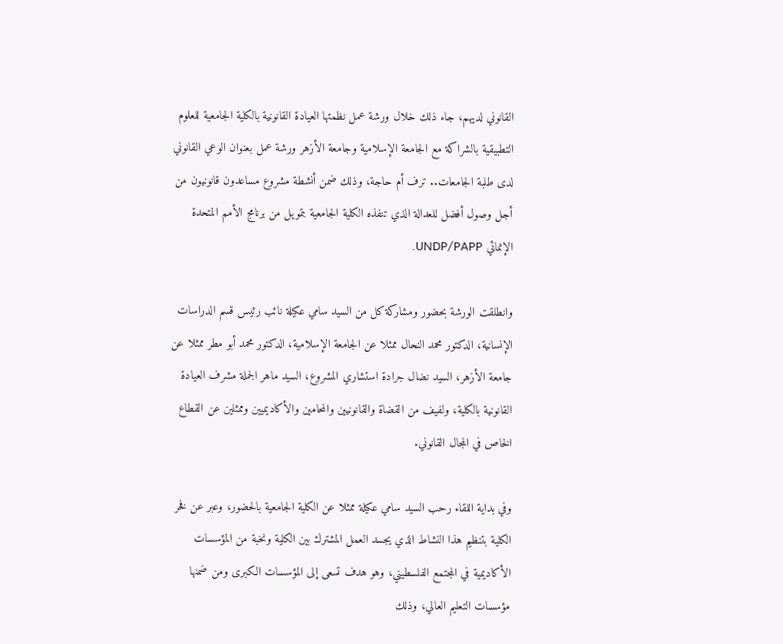القانوني لديهم، جاء ذلك خلال ورشة عمل نظمتها العيادة القانونية بالكلية الجامعية للعلوم التطبيقية بالشراكة مع الجامعة الإسلامية وجامعة الأزهر ورشة عمل بعنوان الوعي القانوني لدى طلبة الجامعات.. ترف أم حاجة، وذلك ضمن أنشطة مشروع مساعدون قانونيون من أجل وصول أفضل للعدالة الذي تنفذه الكلية الجامعية بتمويل من برنامج الأمم المتحدة الإنمائي UNDP/PAPP.

وانطلقت الورشة بحضور ومشاركة كل من السيد سامي عكيلة نائب رئيس قسم الدراسات الإنسانية، الدكتور محمد النحال ممثلا عن الجامعة الإسلامية، الدكتور محمد أبو مطر ممثلا عن جامعة الأزهر، السيد نضال جرادة استشاري المشروع، السيد ماهر الجملة مشرف العيادة القانونية بالكلية، ولفيف من القضاة والقانونيين والمحامين والأكاديميين وممثلين عن القطاع الخاص في المجال القانوني.

وفي بداية اللقاء رحب السيد سامي عكيلة ممثلا عن الكلية الجامعية بالحضور، وعبر عن فخر الكلية بتنظيم هذا النشاط الذي يجسد العمل المشترك بين الكلية ونخبة من المؤسسات الأكاديمية في المجتمع الفلسطيني، وهو هدف تسعى إلى المؤسسات الكبرى ومن ضمنها مؤسسات التعليم العالي، وذلك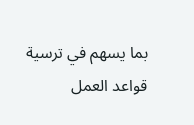بما يسهم في ترسية قواعد العمل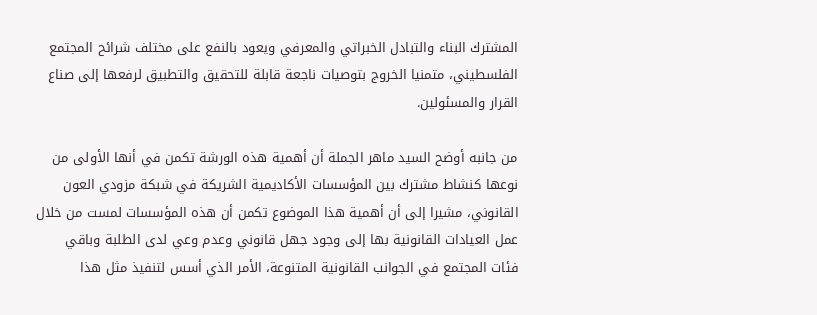المشترك البناء والتبادل الخبراتي والمعرفي ويعود بالنفع على مختلف شرائح المجتمع الفلسطيني، متمنيا الخروج بتوصيات ناجعة قابلة للتحقيق والتطبيق لرفعها إلى صناع القرار والمسئولين.

من جانبه أوضح السيد ماهر الجملة أن أهمية هذه الورشة تكمن في أنها الأولى من نوعها كنشاط مشترك بين المؤسسات الأكاديمية الشريكة في شبكة مزودي العون القانوني، مشيرا إلى أن أهمية هذا الموضوع تكمن أن هذه المؤسسات لمست من خلال عمل العيادات القانونية بها إلى وجود جهل قانوني وعدم وعي لدى الطلبة وباقي فئات المجتمع في الجوانب القانونية المتنوعة، الأمر الذي أسس لتنفيذ مثل هذا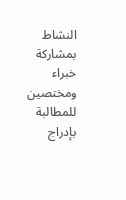النشاط بمشاركة خبراء ومختصين للمطالبة بإدراج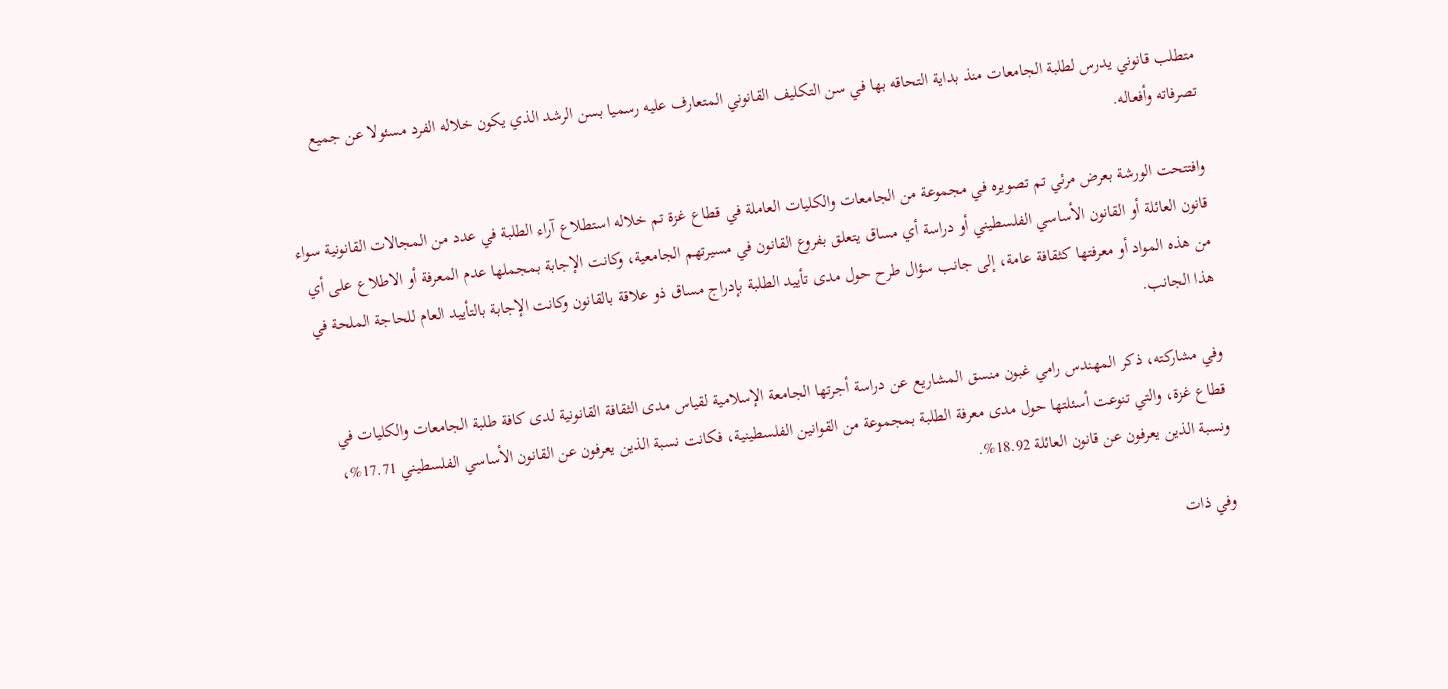متطلب قانوني يدرس لطلبة الجامعات منذ بداية التحاقه بها في سن التكليف القانوني المتعارف عليه رسميا بسن الرشد الذي يكون خلاله الفرد مسئولا عن جميع تصرفاته وأفعاله.

وافتتحت الورشة بعرض مرئي تم تصويره في مجموعة من الجامعات والكليات العاملة في قطاع غزة تم خلاله استطلاع آراء الطلبة في عدد من المجالات القانونية سواء قانون العائلة أو القانون الأساسي الفلسطيني أو دراسة أي مساق يتعلق بفروع القانون في مسيرتهم الجامعية، وكانت الإجابة بمجملها عدم المعرفة أو الاطلاع على أي من هذه المواد أو معرفتها كثقافة عامة، إلى جانب سؤال طرح حول مدى تأييد الطلبة بإدراج مساق ذو علاقة بالقانون وكانت الإجابة بالتأييد العام للحاجة الملحة في هذا الجانب.

وفي مشاركته، ذكر المهندس رامي غبون منسق المشاريع عن دراسة أجرتها الجامعة الإسلامية لقياس مدى الثقافة القانونية لدى كافة طلبة الجامعات والكليات في قطاع غزة، والتي تنوعت أسئلتها حول مدى معرفة الطلبة بمجموعة من القوانين الفلسطينية، فكانت نسبة الذين يعرفون عن القانون الأساسي الفلسطيني 17.71%، ونسبة الذين يعرفون عن قانون العائلة 18.92%.

وفي ذات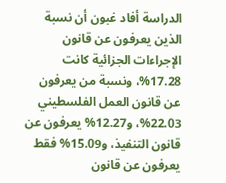الدراسة أفاد غبون أن نسبة الذين يعرفون عن قانون الإجراءات الجزائية كانت 17.28%، ونسبة من يعرفون عن قانون العمل الفلسطيني 22.03%، و12.27% يعرفون عن قانون التنفيذ، و15.09% فقط يعرفون عن قانون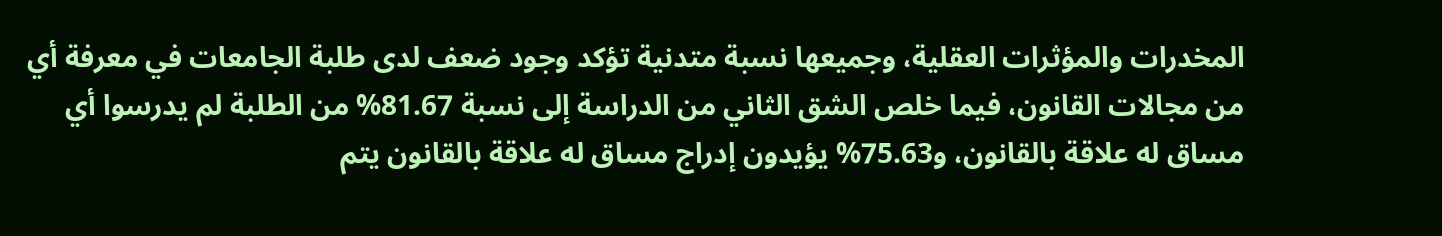المخدرات والمؤثرات العقلية، وجميعها نسبة متدنية تؤكد وجود ضعف لدى طلبة الجامعات في معرفة أي من مجالات القانون، فيما خلص الشق الثاني من الدراسة إلى نسبة 81.67% من الطلبة لم يدرسوا أي مساق له علاقة بالقانون، و75.63% يؤيدون إدراج مساق له علاقة بالقانون يتم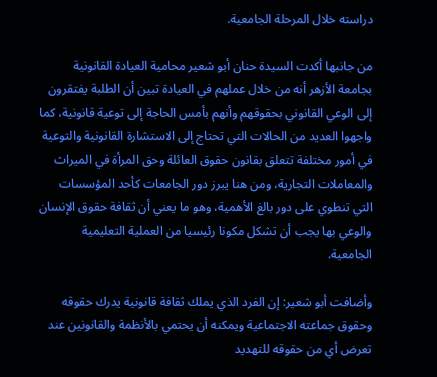دراسته خلال المرحلة الجامعية.

من جانبها أكدت السيدة حنان أبو شعير محامية العيادة القانونية بجامعة الأزهر أنه من خلال عملهم في العيادة تبين أن الطلبة يفتقرون إلى الوعي القانوني بحقوقهم وأنهم بأمس الحاجة إلى توعية قانونية، كما واجهوا العديد من الحالات التي تحتاج إلى الاستشارة القانونية والتوعية في أمور مختلفة تتعلق بقانون حقوق العائلة وحق المرأة في الميراث والمعاملات التجارية، ومن هنا يبرز دور الجامعات كأحد المؤسسات التي تنطوي على دور بالغ الأهمية، وهو ما يعني أن ثقافة حقوق الإنسان والوعي بها يجب أن تشكل مكونا رئيسيا من العملية التعليمية الجامعية.

وأضافت أبو شعير: إن الفرد الذي يملك ثقافة قانونية يدرك حقوقه وحقوق جماعته الاجتماعية ويمكنه أن يحتمي بالأنظمة والقانونين عند تعرض أي من حقوقه للتهديد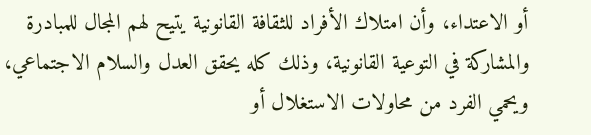أو الاعتداء، وأن امتلاك الأفراد للثقافة القانونية يتيح لهم المجال للمبادرة والمشاركة في التوعية القانونية، وذلك كله يحقق العدل والسلام الاجتماعي، ويحمي الفرد من محاولات الاستغلال أو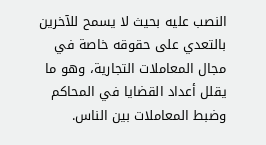النصب عليه بحيث لا يسمح للآخرين بالتعدي على حقوقه خاصة في مجال المعاملات التجارية، وهو ما يقلل أعداد القضايا في المحاكم وضبط المعاملات بين الناس.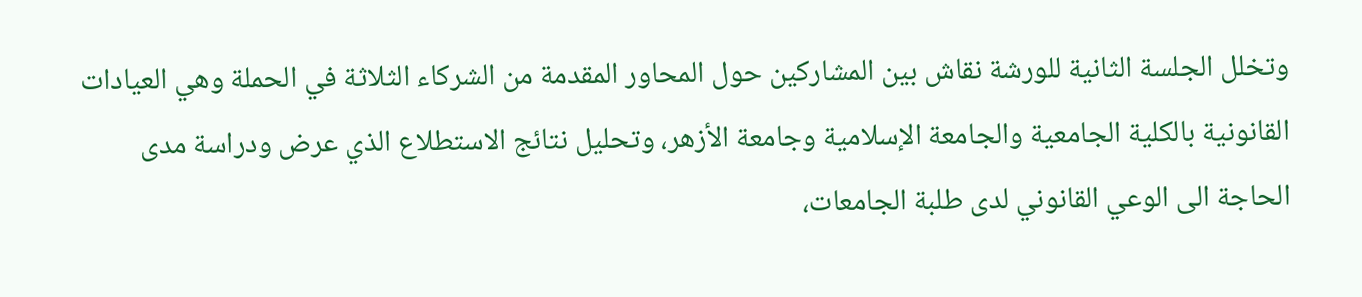وتخلل الجلسة الثانية للورشة نقاش بين المشاركين حول المحاور المقدمة من الشركاء الثلاثة في الحملة وهي العيادات القانونية بالكلية الجامعية والجامعة الإسلامية وجامعة الأزهر، وتحليل نتائج الاستطلاع الذي عرض ودراسة مدى الحاجة الى الوعي القانوني لدى طلبة الجامعات،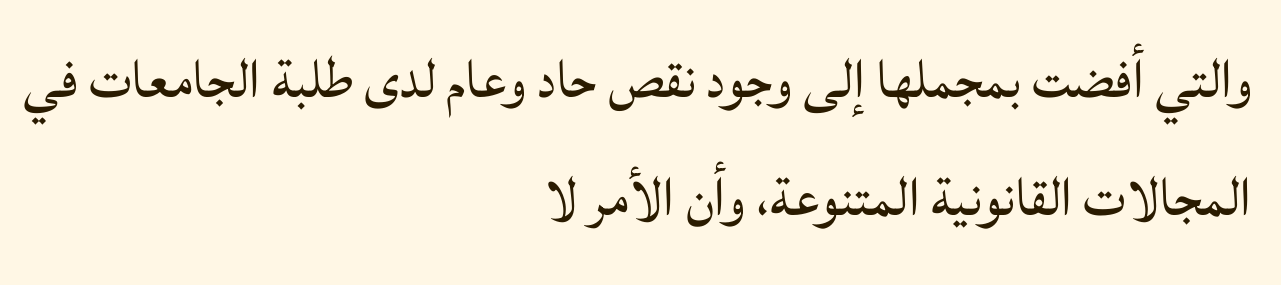والتي أفضت بمجملها إلى وجود نقص حاد وعام لدى طلبة الجامعات في المجالات القانونية المتنوعة، وأن الأمر لا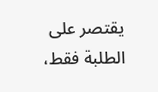يقتصر على الطلبة فقط،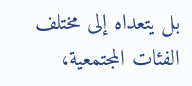بل يتعداه إلى مختلف الفئات المجتمعية،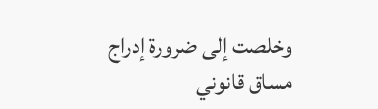وخلصت إلى ضرورة إدراج مساق قانوني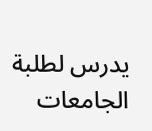يدرس لطلبة الجامعات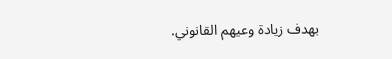بهدف زيادة وعيهم القانوني.